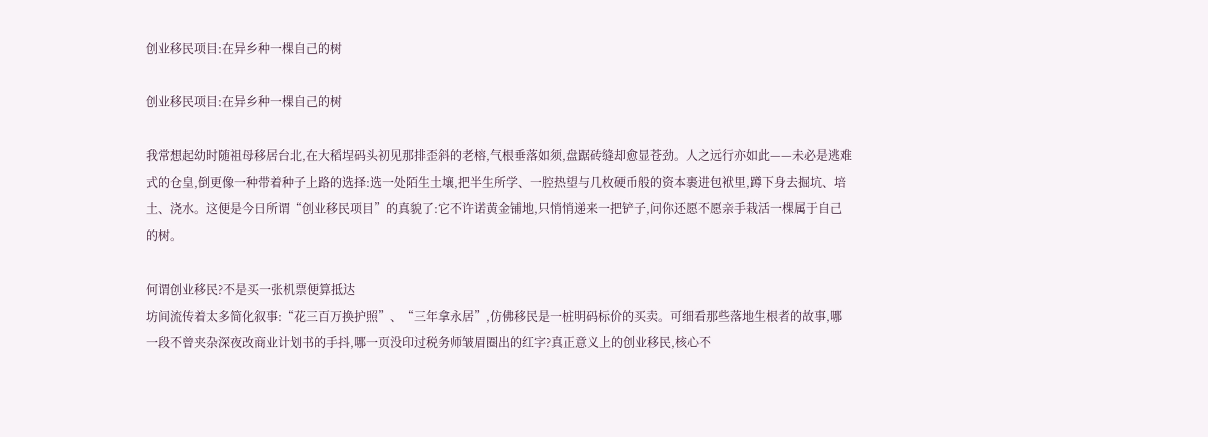创业移民项目:在异乡种一棵自己的树

创业移民项目:在异乡种一棵自己的树

我常想起幼时随祖母移居台北,在大稻埕码头初见那排歪斜的老榕,气根垂落如须,盘踞砖缝却愈显苍劲。人之远行亦如此——未必是逃难式的仓皇,倒更像一种带着种子上路的选择:选一处陌生土壤,把半生所学、一腔热望与几枚硬币般的资本裹进包袱里,蹲下身去掘坑、培土、浇水。这便是今日所谓“创业移民项目”的真貌了:它不许诺黄金铺地,只悄悄递来一把铲子,问你还愿不愿亲手栽活一棵属于自己的树。

何谓创业移民?不是买一张机票便算抵达
坊间流传着太多简化叙事:“花三百万换护照”、“三年拿永居”,仿佛移民是一桩明码标价的买卖。可细看那些落地生根者的故事,哪一段不曾夹杂深夜改商业计划书的手抖,哪一页没印过税务师皱眉圈出的红字?真正意义上的创业移民,核心不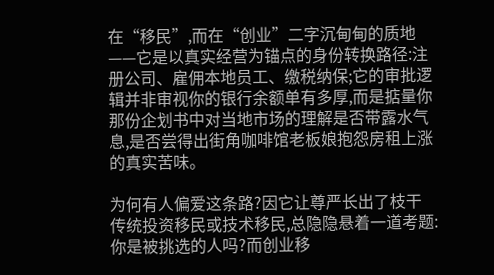在“移民”,而在“创业”二字沉甸甸的质地——它是以真实经营为锚点的身份转换路径:注册公司、雇佣本地员工、缴税纳保;它的审批逻辑并非审视你的银行余额单有多厚,而是掂量你那份企划书中对当地市场的理解是否带露水气息,是否尝得出街角咖啡馆老板娘抱怨房租上涨的真实苦味。

为何有人偏爱这条路?因它让尊严长出了枝干
传统投资移民或技术移民,总隐隐悬着一道考题:你是被挑选的人吗?而创业移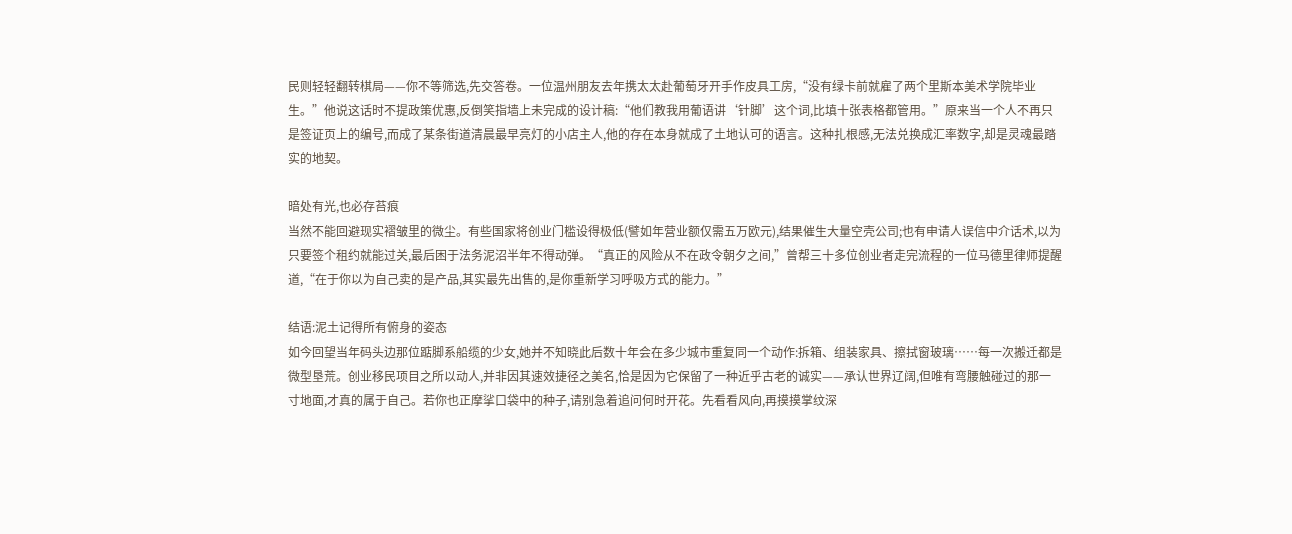民则轻轻翻转棋局——你不等筛选,先交答卷。一位温州朋友去年携太太赴葡萄牙开手作皮具工房,“没有绿卡前就雇了两个里斯本美术学院毕业生。”他说这话时不提政策优惠,反倒笑指墙上未完成的设计稿:“他们教我用葡语讲‘针脚’这个词,比填十张表格都管用。”原来当一个人不再只是签证页上的编号,而成了某条街道清晨最早亮灯的小店主人,他的存在本身就成了土地认可的语言。这种扎根感,无法兑换成汇率数字,却是灵魂最踏实的地契。

暗处有光,也必存苔痕
当然不能回避现实褶皱里的微尘。有些国家将创业门槛设得极低(譬如年营业额仅需五万欧元),结果催生大量空壳公司;也有申请人误信中介话术,以为只要签个租约就能过关,最后困于法务泥沼半年不得动弹。“真正的风险从不在政令朝夕之间,”曾帮三十多位创业者走完流程的一位马德里律师提醒道,“在于你以为自己卖的是产品,其实最先出售的,是你重新学习呼吸方式的能力。”

结语:泥土记得所有俯身的姿态
如今回望当年码头边那位踮脚系船缆的少女,她并不知晓此后数十年会在多少城市重复同一个动作:拆箱、组装家具、擦拭窗玻璃……每一次搬迁都是微型垦荒。创业移民项目之所以动人,并非因其速效捷径之美名,恰是因为它保留了一种近乎古老的诚实——承认世界辽阔,但唯有弯腰触碰过的那一寸地面,才真的属于自己。若你也正摩挲口袋中的种子,请别急着追问何时开花。先看看风向,再摸摸掌纹深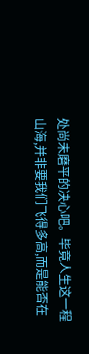处尚未磨平的决心吧。毕竟人生这一程山海,并非要我们飞得多高,而是能否在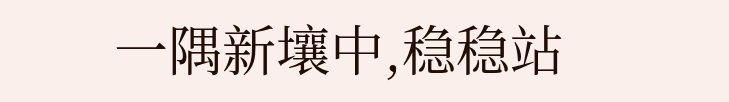一隅新壤中,稳稳站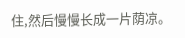住,然后慢慢长成一片荫凉。